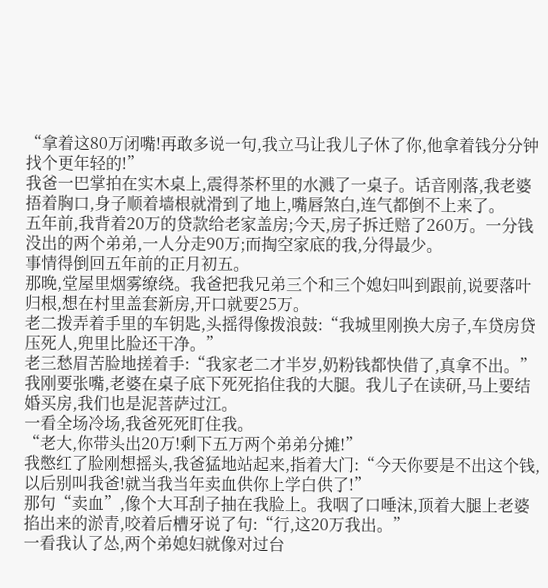“拿着这80万闭嘴!再敢多说一句,我立马让我儿子休了你,他拿着钱分分钟找个更年轻的!”
我爸一巴掌拍在实木桌上,震得茶杯里的水溅了一桌子。话音刚落,我老婆捂着胸口,身子顺着墙根就滑到了地上,嘴唇煞白,连气都倒不上来了。
五年前,我背着20万的贷款给老家盖房;今天,房子拆迁赔了260万。一分钱没出的两个弟弟,一人分走90万;而掏空家底的我,分得最少。
事情得倒回五年前的正月初五。
那晚,堂屋里烟雾缭绕。我爸把我兄弟三个和三个媳妇叫到跟前,说要落叶归根,想在村里盖套新房,开口就要25万。
老二拨弄着手里的车钥匙,头摇得像拨浪鼓:“我城里刚换大房子,车贷房贷压死人,兜里比脸还干净。”
老三愁眉苦脸地搓着手:“我家老二才半岁,奶粉钱都快借了,真拿不出。”
我刚要张嘴,老婆在桌子底下死死掐住我的大腿。我儿子在读研,马上要结婚买房,我们也是泥菩萨过江。
一看全场冷场,我爸死死盯住我。
“老大,你带头出20万!剩下五万两个弟弟分摊!”
我憋红了脸刚想摇头,我爸猛地站起来,指着大门:“今天你要是不出这个钱,以后别叫我爸!就当我当年卖血供你上学白供了!”
那句“卖血”,像个大耳刮子抽在我脸上。我咽了口唾沫,顶着大腿上老婆掐出来的淤青,咬着后槽牙说了句:“行,这20万我出。”
一看我认了怂,两个弟媳妇就像对过台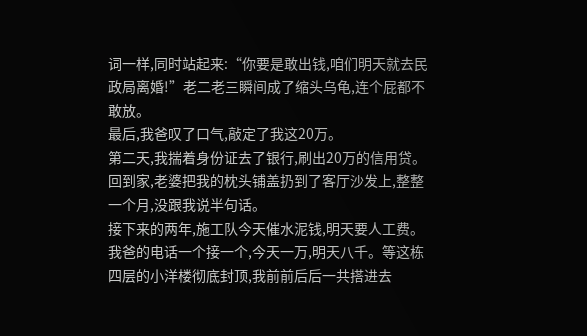词一样,同时站起来:“你要是敢出钱,咱们明天就去民政局离婚!”老二老三瞬间成了缩头乌龟,连个屁都不敢放。
最后,我爸叹了口气,敲定了我这20万。
第二天,我揣着身份证去了银行,刷出20万的信用贷。回到家,老婆把我的枕头铺盖扔到了客厅沙发上,整整一个月,没跟我说半句话。
接下来的两年,施工队今天催水泥钱,明天要人工费。我爸的电话一个接一个,今天一万,明天八千。等这栋四层的小洋楼彻底封顶,我前前后后一共搭进去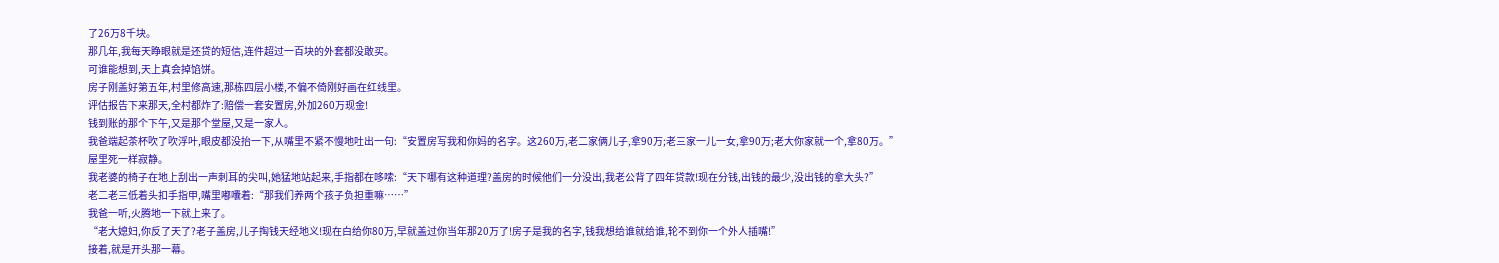了26万8千块。
那几年,我每天睁眼就是还贷的短信,连件超过一百块的外套都没敢买。
可谁能想到,天上真会掉馅饼。
房子刚盖好第五年,村里修高速,那栋四层小楼,不偏不倚刚好画在红线里。
评估报告下来那天,全村都炸了:赔偿一套安置房,外加260万现金!
钱到账的那个下午,又是那个堂屋,又是一家人。
我爸端起茶杯吹了吹浮叶,眼皮都没抬一下,从嘴里不紧不慢地吐出一句:“安置房写我和你妈的名字。这260万,老二家俩儿子,拿90万;老三家一儿一女,拿90万;老大你家就一个,拿80万。”
屋里死一样寂静。
我老婆的椅子在地上刮出一声刺耳的尖叫,她猛地站起来,手指都在哆嗦:“天下哪有这种道理?盖房的时候他们一分没出,我老公背了四年贷款!现在分钱,出钱的最少,没出钱的拿大头?”
老二老三低着头扣手指甲,嘴里嘟囔着:“那我们养两个孩子负担重嘛……”
我爸一听,火腾地一下就上来了。
“老大媳妇,你反了天了?老子盖房,儿子掏钱天经地义!现在白给你80万,早就盖过你当年那20万了!房子是我的名字,钱我想给谁就给谁,轮不到你一个外人插嘴!”
接着,就是开头那一幕。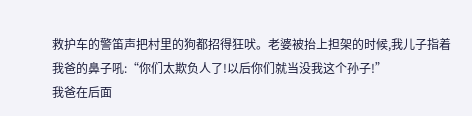救护车的警笛声把村里的狗都招得狂吠。老婆被抬上担架的时候,我儿子指着我爸的鼻子吼:“你们太欺负人了!以后你们就当没我这个孙子!”
我爸在后面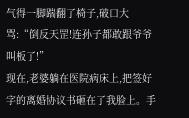气得一脚踹翻了椅子,破口大骂:“倒反天罡!连孙子都敢跟爷爷叫板了!”
现在,老婆躺在医院病床上,把签好字的离婚协议书砸在了我脸上。手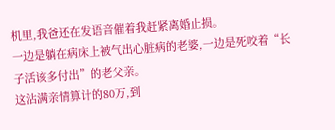机里,我爸还在发语音催着我赶紧离婚止损。
一边是躺在病床上被气出心脏病的老婆,一边是死咬着“长子活该多付出”的老父亲。
这沾满亲情算计的80万,到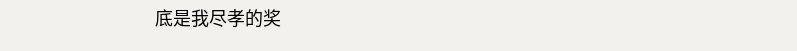底是我尽孝的奖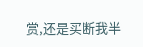赏,还是买断我半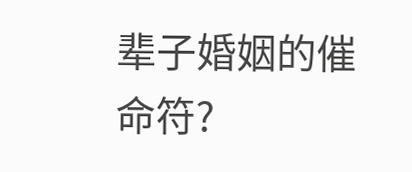辈子婚姻的催命符?